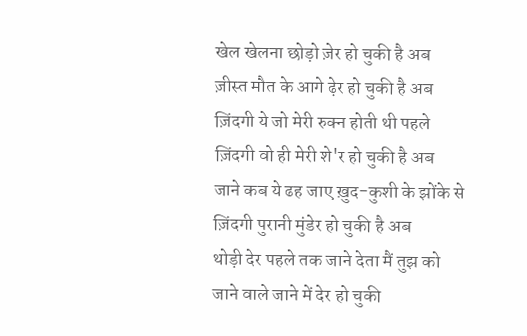खेल खेलना छोड़ो ज़ेर हो चुकी है अब
ज़ीस्त मौत के आगे ढ़ेर हो चुकी है अब
ज़िंदगी ये जो मेरी रुक्न होती थी पहले
ज़िंदगी वो ही मेरी शे'र हो चुकी है अब
जाने कब ये ढह जाए ख़ुद-कुशी के झोंके से
ज़िंदगी पुरानी मुंडेर हो चुकी है अब
थोड़ी देर पहले तक जाने देता मैं तुझ को
जाने वाले जाने में देर हो चुकी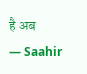है अब
— Saahir